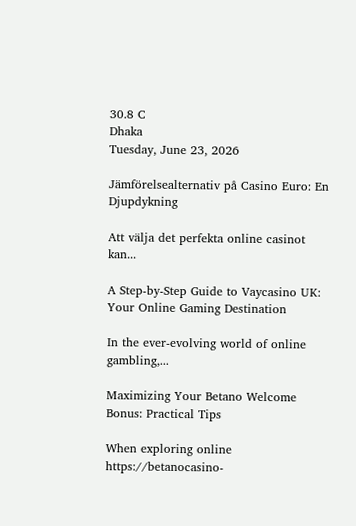30.8 C
Dhaka
Tuesday, June 23, 2026

Jämförelsealternativ på Casino Euro: En Djupdykning

Att välja det perfekta online casinot kan...

A Step-by-Step Guide to Vaycasino UK: Your Online Gaming Destination

In the ever-evolving world of online gambling,...

Maximizing Your Betano Welcome Bonus: Practical Tips

When exploring online https://betanocasino-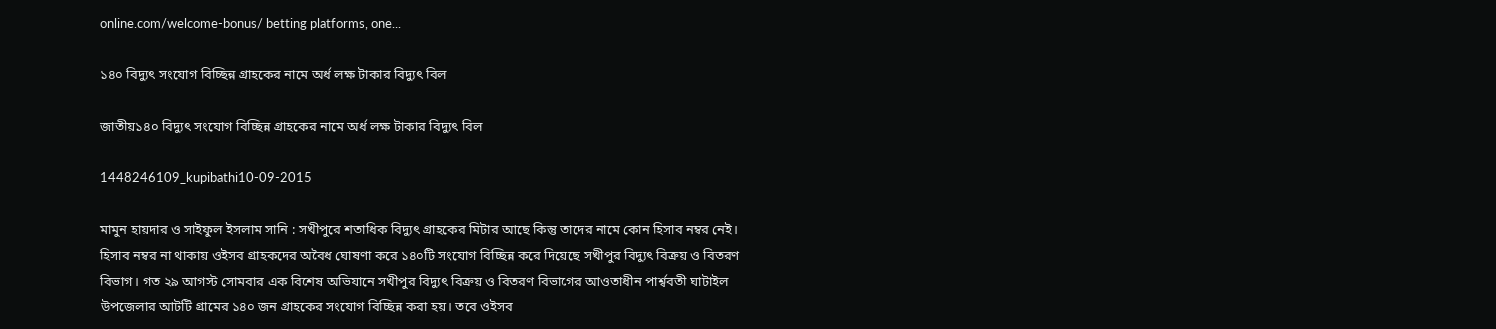online.com/welcome-bonus/ betting platforms, one...

১৪০ বিদ্যুৎ সংযোগ বিচ্ছিন্ন গ্রাহকের নামে অর্ধ লক্ষ টাকার বিদ্যুৎ বিল

জাতীয়১৪০ বিদ্যুৎ সংযোগ বিচ্ছিন্ন গ্রাহকের নামে অর্ধ লক্ষ টাকার বিদ্যুৎ বিল

1448246109_kupibathi10-09-2015

মামুন হায়দার ও সাইফুল ইসলাম সানি : সখীপুরে শতাধিক বিদ্যুৎ গ্রাহকের মিটার আছে কিন্তু তাদের নামে কোন হিসাব নম্বর নেই। হিসাব নম্বর না থাকায় ওইসব গ্রাহকদের অবৈধ ঘোষণা করে ১৪০টি সংযোগ বিচ্ছিন্ন করে দিয়েছে সখীপুর বিদ্যুৎ বিক্রয় ও বিতরণ বিভাগ। গত ২৯ আগস্ট সোমবার এক বিশেষ অভিযানে সখীপুর বিদ্যুৎ বিক্রয় ও বিতরণ বিভাগের আওতাধীন পার্শ্ববতী ঘাটাইল উপজেলার আটটি গ্রামের ১৪০ জন গ্রাহকের সংযোগ বিচ্ছিন্ন করা হয়। তবে ওইসব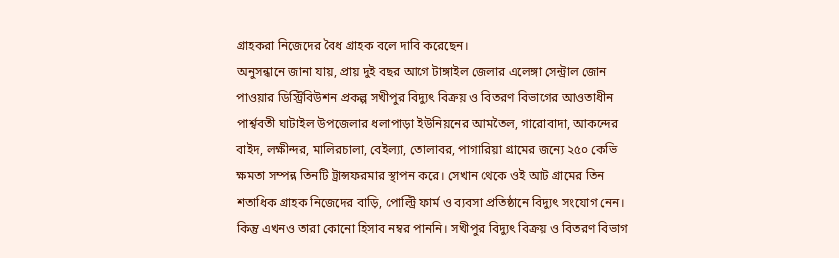গ্রাহকরা নিজেদের বৈধ গ্রাহক বলে দাবি করেছেন।
অনুসন্ধানে জানা যায়, প্রায় দুই বছর আগে টাঙ্গাইল জেলার এলেঙ্গা সেন্ট্রাল জোন পাওয়ার ডিস্ট্রিবিউশন প্রকল্প সখীপুর বিদ্যুৎ বিক্রয় ও বিতরণ বিভাগের আওতাধীন পার্শ্ববতী ঘাটাইল উপজেলার ধলাপাড়া ইউনিয়নের আমতৈল, গারোবাদা, আকন্দের বাইদ, লক্ষীন্দর, মালিরচালা, বেইল্যা, তোলাবর, পাগারিয়া গ্রামের জন্যে ২৫০ কেভি ক্ষমতা সম্পন্ন তিনটি ট্রান্সফরমার স্থাপন করে। সেখান থেকে ওই আট গ্রামের তিন শতাধিক গ্রাহক নিজেদের বাড়ি, পোল্ট্রি ফার্ম ও ব্যবসা প্রতিষ্ঠানে বিদ্যুৎ সংযোগ নেন। কিন্তু এখনও তারা কোনো হিসাব নম্বর পাননি। সখীপুর বিদ্যুৎ বিক্রয় ও বিতরণ বিভাগ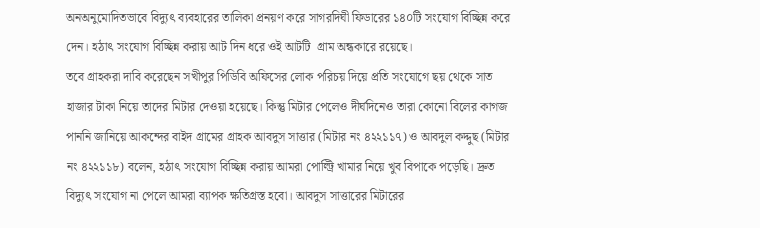অনঅনুমোদিতভাবে বিদ্যুৎ ব্যবহারের তালিকা প্রনয়ণ করে সাগরদিঘী ফিডারের ১৪০টি সংযোগ বিচ্ছিন্ন করে দেন। হঠাৎ সংযোগ বিচ্ছিন্ন করায় আট দিন ধরে ওই আটটি  গ্রাম অন্ধকারে রয়েছে।
তবে গ্রাহকরা দাবি করেছেন সখীপুর পিডিবি অফিসের লোক পরিচয় দিয়ে প্রতি সংযোগে ছয় থেকে সাত হাজার টাকা নিয়ে তাদের মিটার দেওয়া হয়েছে। কিন্তু মিটার পেলেও দীর্ঘদিনেও তারা কোনো বিলের কাগজ পাননি জানিয়ে আকন্দের বাইদ গ্রামের গ্রাহক আবদুস সাত্তার (মিটার নং ৪২২১১৭) ও আবদুল কদ্দুছ (মিটার নং ৪২২১১৮) বলেন, হঠাৎ সংযোগ বিচ্ছিন্ন করায় আমরা পোল্ট্রি খামার নিয়ে খুব বিপাকে পড়েছি। দ্রুত বিদ্যুৎ সংযোগ না পেলে আমরা ব্যাপক ক্ষতিগ্রস্ত হবো। আবদুস সাত্তারের মিটারের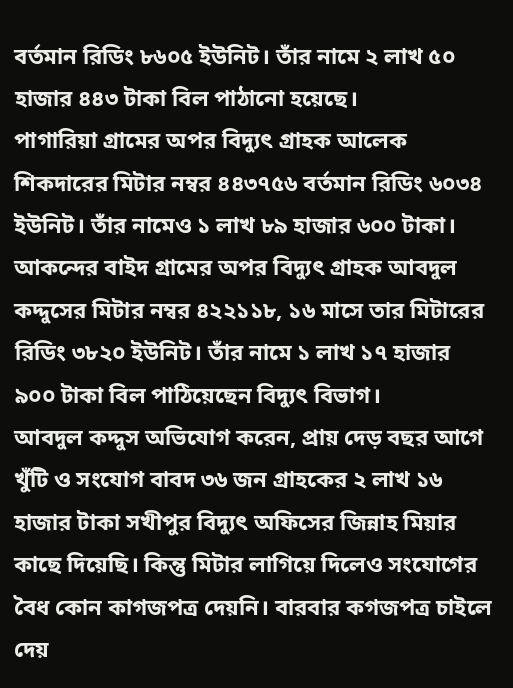বর্তমান রিডিং ৮৬০৫ ইউনিট। তাঁর নামে ২ লাখ ৫০ হাজার ৪৪৩ টাকা বিল পাঠানো হয়েছে।
পাগারিয়া গ্রামের অপর বিদ্যুৎ গ্রাহক আলেক শিকদারের মিটার নম্বর ৪৪৩৭৫৬ বর্তমান রিডিং ৬০৩৪  ইউনিট। তাঁর নামেও ১ লাখ ৮৯ হাজার ৬০০ টাকা। আকন্দের বাইদ গ্রামের অপর বিদ্যুৎ গ্রাহক আবদুল কদ্দুসের মিটার নম্বর ৪২২১১৮, ১৬ মাসে তার মিটারের রিডিং ৩৮২০ ইউনিট। তাঁর নামে ১ লাখ ১৭ হাজার ৯০০ টাকা বিল পাঠিয়েছেন বিদ্যুৎ বিভাগ।
আবদুল কদ্দুস অভিযোগ করেন, প্রায় দেড় বছর আগে খুঁটি ও সংযোগ বাবদ ৩৬ জন গ্রাহকের ২ লাখ ১৬ হাজার টাকা সখীপুর বিদ্যুৎ অফিসের জিন্নাহ মিয়ার কাছে দিয়েছি। কিন্তু মিটার লাগিয়ে দিলেও সংযোগের বৈধ কোন কাগজপত্র দেয়নি। বারবার কগজপত্র চাইলে দেয়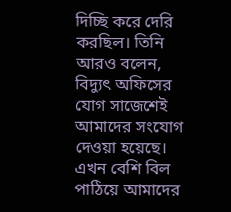দিচ্ছি করে দেরি করছিল। তিনি আরও বলেন, বিদ্যুৎ অফিসের যোগ সাজেশেই আমাদের সংযোগ দেওয়া হয়েছে। এখন বেশি বিল পাঠিয়ে আমাদের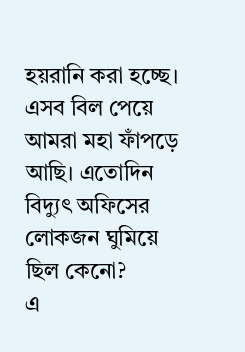হয়রানি করা হচ্ছে। এসব বিল পেয়ে আমরা মহা ফাঁপড়ে আছি। এতোদিন বিদ্যুৎ অফিসের লোকজন ঘুমিয়ে ছিল কেনো?
এ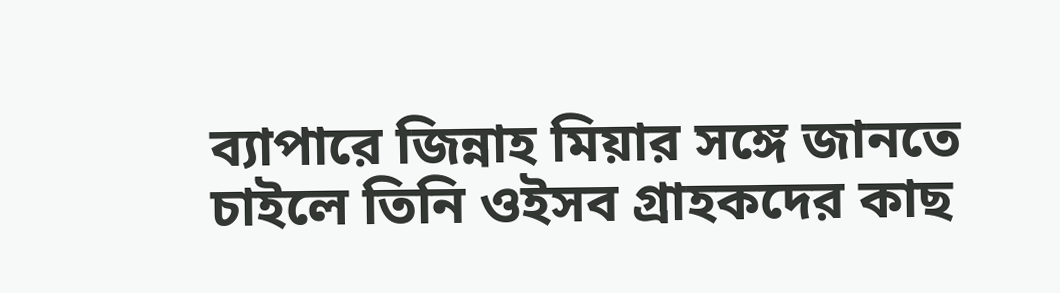ব্যাপারে জিন্নাহ মিয়ার সঙ্গে জানতে চাইলে তিনি ওইসব গ্রাহকদের কাছ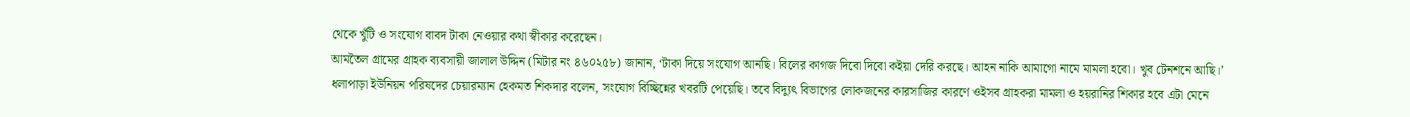থেকে খুঁটি ও সংযোগ বাবদ টাকা নেওয়ার কথা স্বীকার করেছেন।
আমতৈল গ্রামের গ্রাহক ব্যবসায়ী জালাল উদ্দিন (মিটার নং ৪৬০২৫৮) জানান, ‘টাকা দিয়ে সংযোগ আনছি। বিলের কাগজ দিবো দিবো কইয়া দেরি করছে। আহন নাকি আমাগো নামে মামলা হবো। খুব টেনশনে আছি।’
ধলাপাড়া ইউনিয়ন পরিষদের চেয়ারম্যান হেকমত শিকদার বলেন, সংযোগ বিচ্ছিন্নের খবরটি পেয়েছি। তবে বিদ্যুৎ বিভাগের লোকজনের কারসাজির কারণে ওইসব গ্রাহকরা মামলা ও হয়রানির শিকার হবে এটা মেনে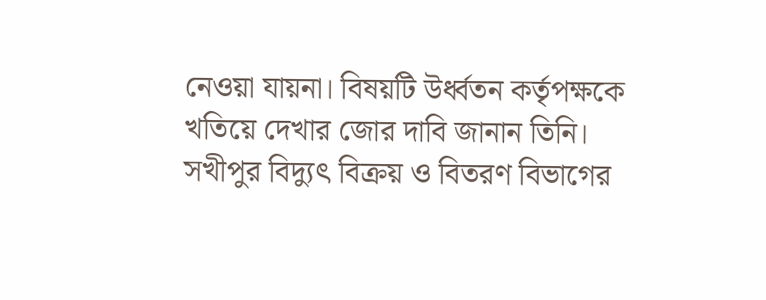নেওয়া যায়না। বিষয়টি উর্ধ্বতন কর্তৃপক্ষকে খতিয়ে দেখার জোর দাবি জানান তিনি।
সখীপুর বিদ্যুৎ বিক্রয় ও বিতরণ বিভাগের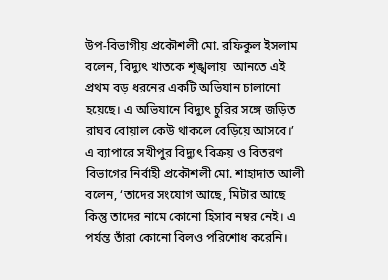উপ-বিভাগীয় প্রকৌশলী মো. রফিকুল ইসলাম বলেন, বিদ্যুৎ খাতকে শৃঙ্খলায়  আনতে এই প্রথম বড় ধরনের একটি অভিযান চালানো হয়েছে। এ অভিযানে বিদ্যুৎ চুরির সঙ্গে জড়িত রাঘব বোয়াল কেউ থাকলে বেড়িয়ে আসবে।’
এ ব্যাপারে সখীপুর বিদ্যুৎ বিক্রয় ও বিতরণ বিভাগের নির্বাহী প্রকৌশলী মো. শাহাদাত আলী  বলেন, ‘তাদের সংযোগ আছে, মিটার আছে কিন্তু তাদের নামে কোনো হিসাব নম্বর নেই। এ পর্যন্ত তাঁরা কোনো বিলও পরিশোধ করেনি।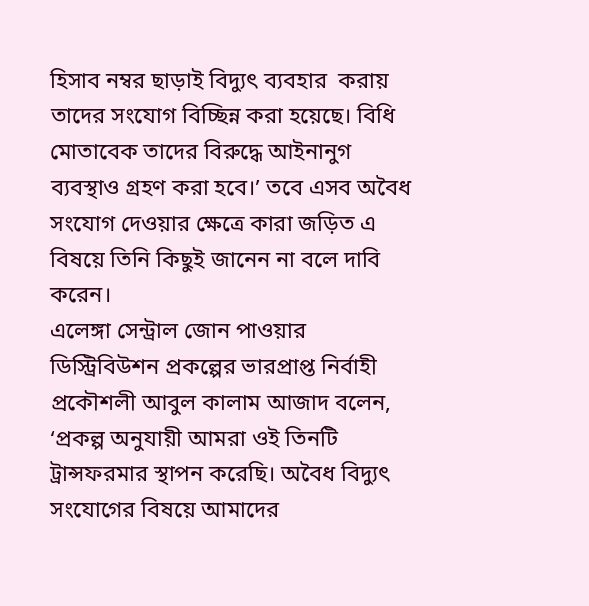হিসাব নম্বর ছাড়াই বিদ্যুৎ ব্যবহার  করায় তাদের সংযোগ বিচ্ছিন্ন করা হয়েছে। বিধি মোতাবেক তাদের বিরুদ্ধে আইনানুগ ব্যবস্থাও গ্রহণ করা হবে।’ তবে এসব অবৈধ সংযোগ দেওয়ার ক্ষেত্রে কারা জড়িত এ বিষয়ে তিনি কিছুই জানেন না বলে দাবি করেন।
এলেঙ্গা সেন্ট্রাল জোন পাওয়ার ডিস্ট্রিবিউশন প্রকল্পের ভারপ্রাপ্ত নির্বাহী প্রকৌশলী আবুল কালাম আজাদ বলেন, ‘প্রকল্প অনুযায়ী আমরা ওই তিনটি ট্রান্সফরমার স্থাপন করেছি। অবৈধ বিদ্যুৎ সংযোগের বিষয়ে আমাদের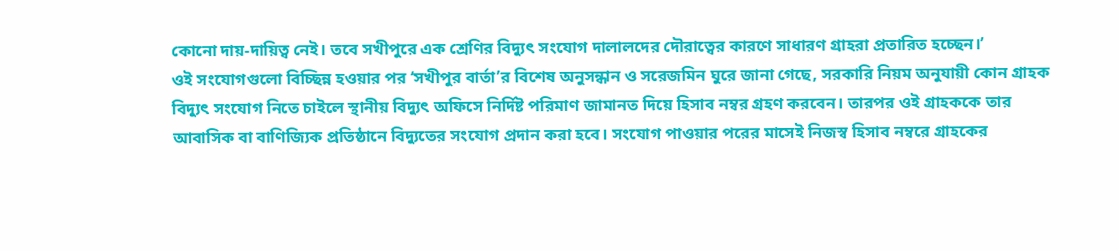কোনো দায়-দায়িত্ব নেই। তবে সখীপুরে এক শ্রেণির বিদ্যুৎ সংযোগ দালালদের দৌরাত্বের কারণে সাধারণ গ্রাহরা প্রতারিত হচ্ছেন।’
ওই সংযোগগুলো বিচ্ছিন্ন হওয়ার পর ‘সখীপুর বার্তা’র বিশেষ অনুসন্ধান ও সরেজমিন ঘুরে জানা গেছে, সরকারি নিয়ম অনুযায়ী কোন গ্রাহক বিদ্যুৎ সংযোগ নিতে চাইলে স্থানীয় বিদ্যুৎ অফিসে নির্দিষ্ট পরিমাণ জামানত দিয়ে হিসাব নম্বর গ্রহণ করবেন। তারপর ওই গ্রাহককে তার আবাসিক বা বাণিজ্যিক প্রতিষ্ঠানে বিদ্যুতের সংযোগ প্রদান করা হবে। সংযোগ পাওয়ার পরের মাসেই নিজস্ব হিসাব নম্বরে গ্রাহকের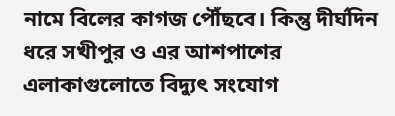নামে বিলের কাগজ পৌঁছবে। কিন্তু দীর্ঘদিন ধরে সখীপুর ও এর আশপাশের এলাকাগুলোতে বিদ্যুৎ সংযোগ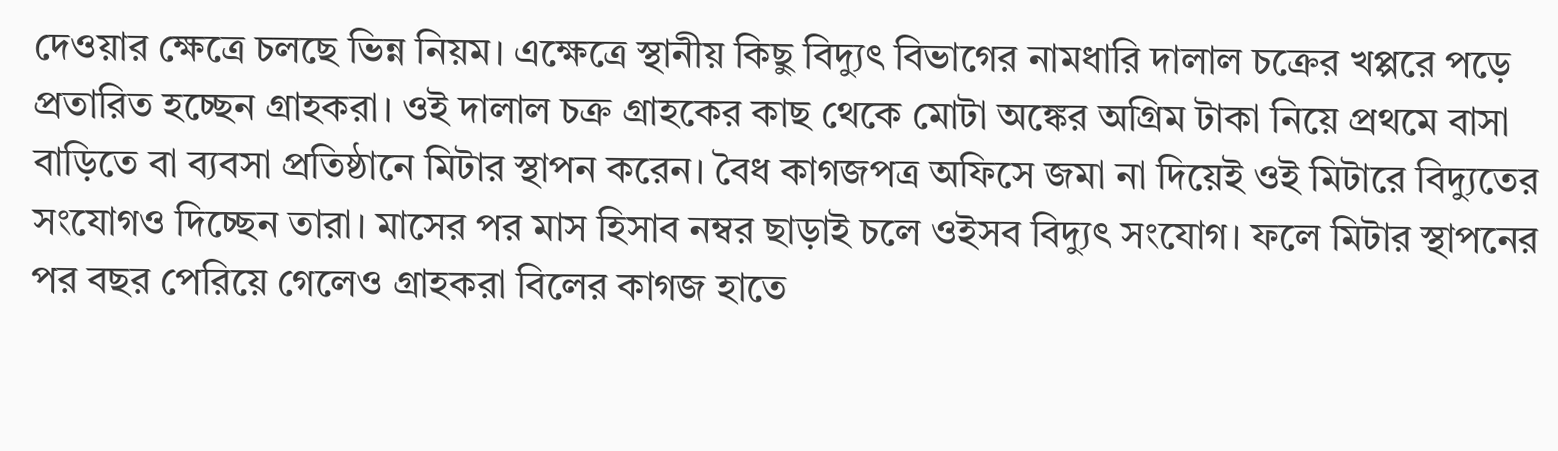দেওয়ার ক্ষেত্রে চলছে ভিন্ন নিয়ম। এক্ষেত্রে স্থানীয় কিছু বিদ্যুৎ বিভাগের নামধারি দালাল চক্রের খপ্পরে পড়ে প্রতারিত হচ্ছেন গ্রাহকরা। ওই দালাল চক্র গ্রাহকের কাছ থেকে মোটা অঙ্কের অগ্রিম টাকা নিয়ে প্রথমে বাসা বাড়িতে বা ব্যবসা প্রতিষ্ঠানে মিটার স্থাপন করেন। বৈধ কাগজপত্র অফিসে জমা না দিয়েই ওই মিটারে বিদ্যুতের সংযোগও দিচ্ছেন তারা। মাসের পর মাস হিসাব নম্বর ছাড়াই চলে ওইসব বিদ্যুৎ সংযোগ। ফলে মিটার স্থাপনের পর বছর পেরিয়ে গেলেও গ্রাহকরা বিলের কাগজ হাতে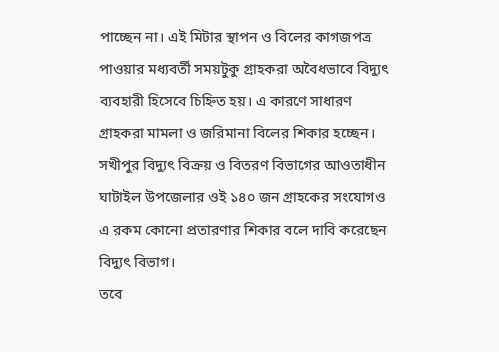পাচ্ছেন না। এই মিটার স্থাপন ও বিলের কাগজপত্র পাওয়ার মধ্যবর্তী সময়টুকু গ্রাহকরা অবৈধভাবে বিদ্যুৎ ব্যবহারী হিসেবে চিহ্নিত হয়। এ কারণে সাধারণ গ্রাহকরা মামলা ও জরিমানা বিলের শিকার হচ্ছেন। সখীপুর বিদ্যুৎ বিক্রয় ও বিতরণ বিভাগের আওতাধীন ঘাটাইল উপজেলার ওই ১৪০ জন গ্রাহকের সংযোগও এ রকম কোনো প্রতারণার শিকার বলে দাবি করেছেন বিদ্যুৎ বিভাগ।
তবে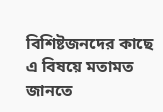বিশিষ্টজনদের কাছে এ বিষয়ে মতামত জানতে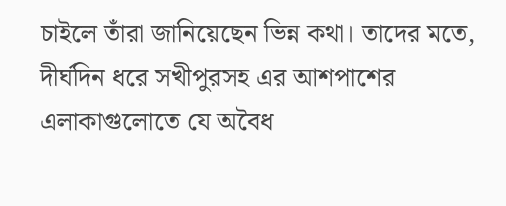চাইলে তাঁরা জানিয়েছেন ভিন্ন কথা। তাদের মতে, দীর্ঘদিন ধরে সখীপুরসহ এর আশপাশের এলাকাগুলোতে যে অবৈধ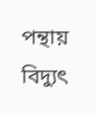পন্থায় বিদ্যুৎ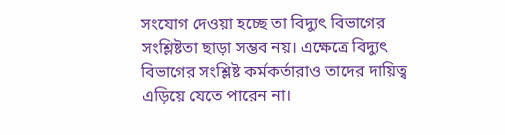সংযোগ দেওয়া হচ্ছে তা বিদ্যুৎ বিভাগের সংশ্লিষ্টতা ছাড়া সম্ভব নয়। এক্ষেত্রে বিদ্যুৎ বিভাগের সংশ্লিষ্ট কর্মকর্তারাও তাদের দায়িত্ব এড়িয়ে যেতে পারেন না।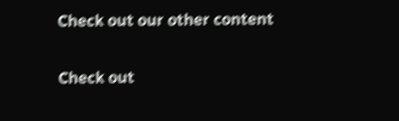Check out our other content

Check out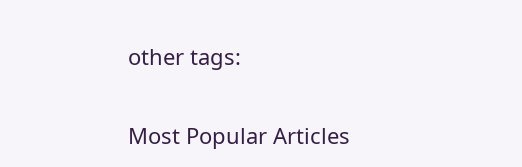other tags:

Most Popular Articles